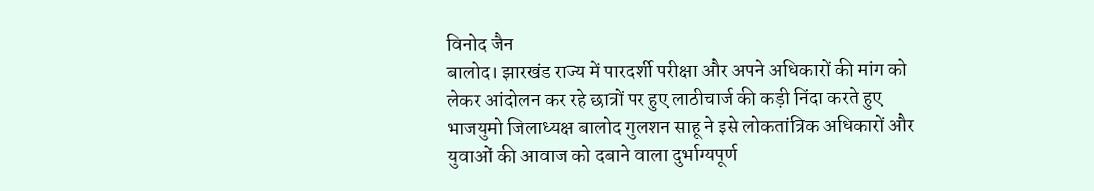विनोद जैन
बालोद। झारखंड राज्य में पारदर्शी परीक्षा और अपने अधिकारों की मांग को लेकर आंदोलन कर रहे छात्रों पर हुए लाठीचार्ज की कड़ी निंदा करते हुए भाजयुमो जिलाध्यक्ष बालोद गुलशन साहू ने इसे लोकतांत्रिक अधिकारों और युवाओं की आवाज को दबाने वाला दुर्भाग्यपूर्ण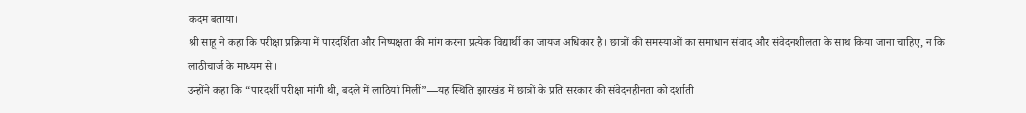कदम बताया।
श्री साहू ने कहा कि परीक्षा प्रक्रिया में पारदर्शिता और निष्पक्षता की मांग करना प्रत्येक विद्यार्थी का जायज अधिकार है। छात्रों की समस्याओं का समाधान संवाद और संवेदनशीलता के साथ किया जाना चाहिए, न कि लाठीचार्ज के माध्यम से।
उन्होंने कहा कि “पारदर्शी परीक्षा मांगी थी, बदले में लाठियां मिलीं”—यह स्थिति झारखंड में छात्रों के प्रति सरकार की संवेदनहीनता को दर्शाती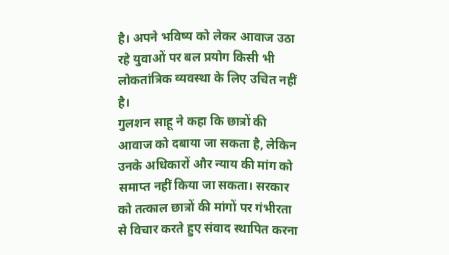है। अपने भविष्य को लेकर आवाज उठा रहे युवाओं पर बल प्रयोग किसी भी लोकतांत्रिक व्यवस्था के लिए उचित नहीं है।
गुलशन साहू ने कहा कि छात्रों की आवाज को दबाया जा सकता है, लेकिन उनके अधिकारों और न्याय की मांग को समाप्त नहीं किया जा सकता। सरकार को तत्काल छात्रों की मांगों पर गंभीरता से विचार करते हुए संवाद स्थापित करना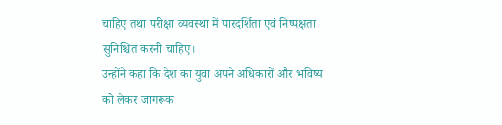चाहिए तथा परीक्षा व्यवस्था में पारदर्शिता एवं निष्पक्षता सुनिश्चित करनी चाहिए।
उन्होंने कहा कि देश का युवा अपने अधिकारों और भविष्य को लेकर जागरूक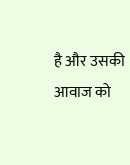है और उसकी आवाज को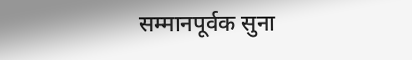सम्मानपूर्वक सुना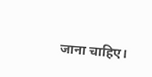जाना चाहिए।